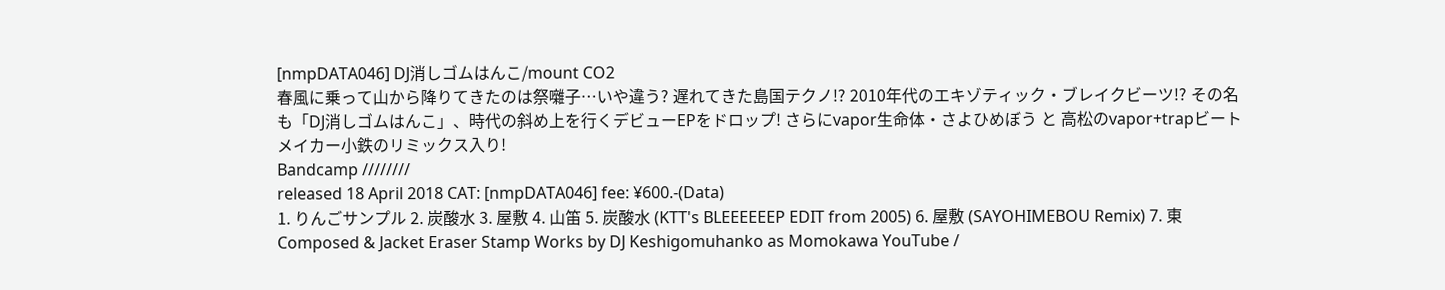[nmpDATA046] DJ消しゴムはんこ/mount CO2
春風に乗って山から降りてきたのは祭囃子…いや違う? 遅れてきた島国テクノ!? 2010年代のエキゾティック・ブレイクビーツ!? その名も「DJ消しゴムはんこ」、時代の斜め上を行くデビューEPをドロップ! さらにvapor生命体・さよひめぼう と 高松のvapor+trapビートメイカー小鉄のリミックス入り!
Bandcamp ////////
released 18 April 2018 CAT: [nmpDATA046] fee: ¥600.-(Data)
1. りんごサンプル 2. 炭酸水 3. 屋敷 4. 山笛 5. 炭酸水 (KTT's BLEEEEEEP EDIT from 2005) 6. 屋敷 (SAYOHIMEBOU Remix) 7. 東
Composed & Jacket Eraser Stamp Works by DJ Keshigomuhanko as Momokawa YouTube /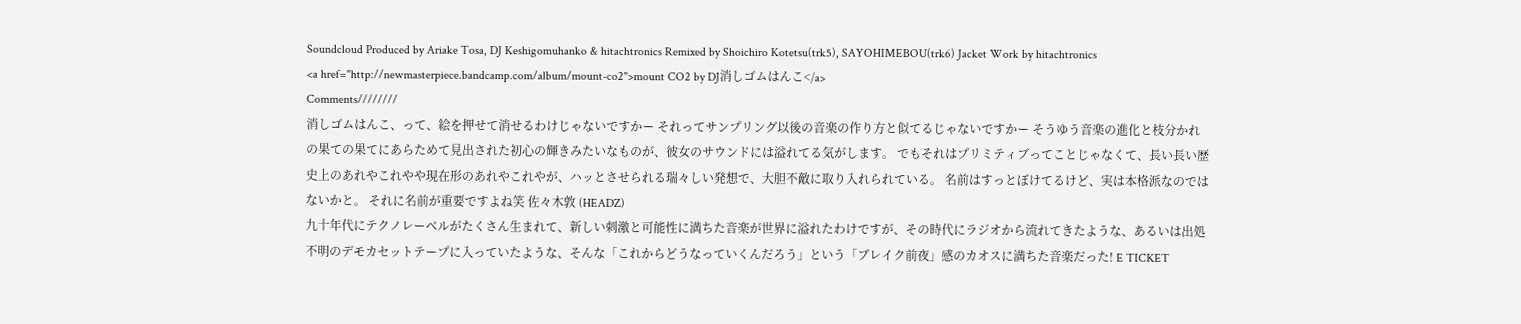Soundcloud Produced by Ariake Tosa, DJ Keshigomuhanko & hitachtronics Remixed by Shoichiro Kotetsu(trk5), SAYOHIMEBOU(trk6) Jacket Work by hitachtronics
<a href="http://newmasterpiece.bandcamp.com/album/mount-co2">mount CO2 by DJ消しゴムはんこ</a>
Comments////////
消しゴムはんこ、って、絵を押せて消せるわけじゃないですかー それってサンプリング以後の音楽の作り方と似てるじゃないですかー そうゆう音楽の進化と枝分かれの果ての果てにあらためて見出された初心の輝きみたいなものが、彼女のサウンドには溢れてる気がします。 でもそれはプリミティブってことじゃなくて、長い長い歴史上のあれやこれやや現在形のあれやこれやが、ハッとさせられる瑞々しい発想で、大胆不敵に取り入れられている。 名前はすっとぼけてるけど、実は本格派なのではないかと。 それに名前が重要ですよね笑 佐々木敦 (HEADZ)
九十年代にテクノレーベルがたくさん生まれて、新しい刺激と可能性に満ちた音楽が世界に溢れたわけですが、その時代にラジオから流れてきたような、あるいは出処不明のデモカセットテープに入っていたような、そんな「これからどうなっていくんだろう」という「ブレイク前夜」感のカオスに満ちた音楽だった! E TICKET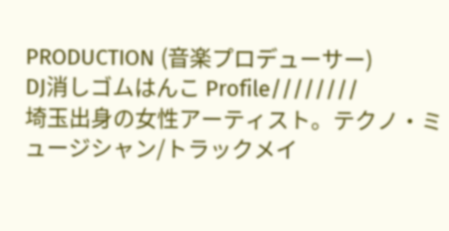PRODUCTION (音楽プロデューサー)
DJ消しゴムはんこ Profile////////
埼玉出身の女性アーティスト。テクノ・ミュージシャン/トラックメイ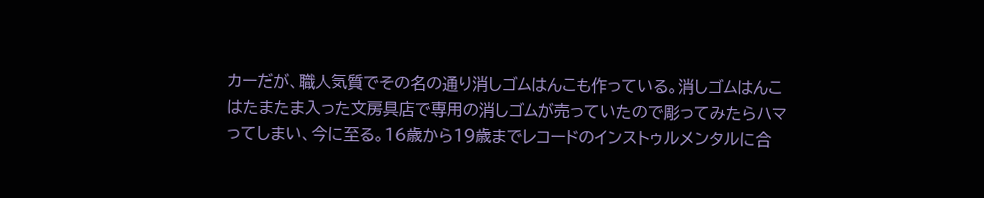カーだが、職人気質でその名の通り消しゴムはんこも作っている。消しゴムはんこはたまたま入った文房具店で専用の消しゴムが売っていたので彫ってみたらハマってしまい、今に至る。16歳から19歳までレコードのインストゥルメンタルに合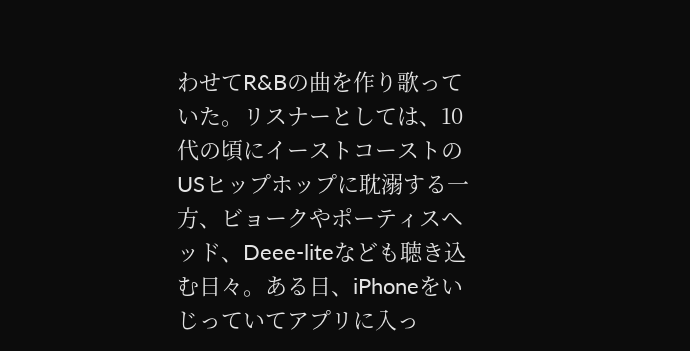わせてR&Bの曲を作り歌っていた。リスナーとしては、10代の頃にイーストコーストのUSヒップホップに耽溺する一方、ビョークやポーティスヘッド、Deee-liteなども聴き込む日々。ある日、iPhoneをいじっていてアプリに入っ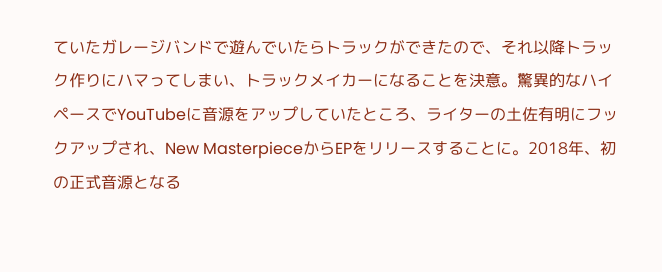ていたガレージバンドで遊んでいたらトラックができたので、それ以降トラック作りにハマってしまい、トラックメイカーになることを決意。驚異的なハイペースでYouTubeに音源をアップしていたところ、ライターの土佐有明にフックアップされ、New MasterpieceからEPをリリースすることに。2018年、初の正式音源となる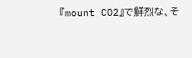『mount CO2』で鮮烈な、そ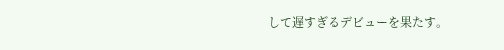して遅すぎるデビューを果たす。